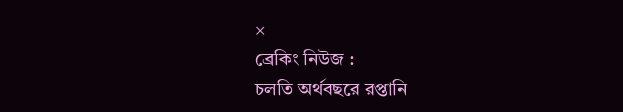×
ব্রেকিং নিউজ :
চলতি অর্থবছরে রপ্তানি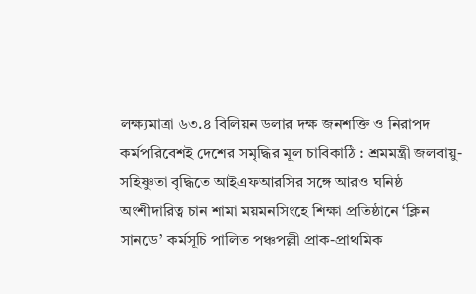লক্ষ্যমাত্রা ৬৩.৪ বিলিয়ন ডলার দক্ষ জনশক্তি ও নিরাপদ কর্মপরিবেশই দেশের সমৃদ্ধির মূল চাবিকাঠি : শ্রমমন্ত্রী জলবায়ু-সহিষ্ণুতা বৃদ্ধিতে আইএফআরসির সঙ্গে আরও ঘনিষ্ঠ অংশীদারিত্ব চান শামা ময়মনসিংহে শিক্ষা প্রতিষ্ঠানে ‘ক্লিন সানডে’ কর্মসূচি পালিত পঞ্চপল্লী প্রাক-প্রাথমিক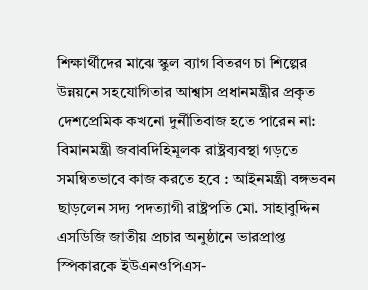শিক্ষার্থীদের মাঝে স্কুল ব্যাগ বিতরণ চা শিল্পের উন্নয়নে সহযোগিতার আশ্বাস প্রধানমন্ত্রীর প্রকৃত দেশপ্রেমিক কখনো দুর্নীতিবাজ হতে পারেন না: বিমানমন্ত্রী জবাবদিহিমূলক রাষ্ট্রব্যবস্থা গড়তে সমন্বিতভাবে কাজ করতে হবে : আইনমন্ত্রী বঙ্গভবন ছাড়লেন সদ্য পদত্যাগী রাষ্ট্রপতি মো. সাহাবুদ্দিন এসডিজি জাতীয় প্রচার অনুষ্ঠানে ভারপ্রাপ্ত স্পিকারকে ইউএনওপিএস-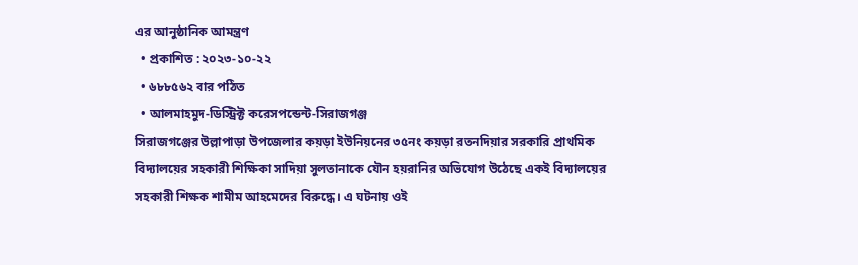এর আনুষ্ঠানিক আমন্ত্রণ
  • প্রকাশিত : ২০২৩-১০-২২
  • ৬৮৮৫৬২ বার পঠিত
  • আলমাহমুদ-ডিস্ট্রিক্ট করেসপন্ডেন্ট-সিরাজগঞ্জ
সিরাজগঞ্জের উল্লাপাড়া উপজেলার কয়ড়া ইউনিয়নের ৩৫নং কয়ড়া রতনদিয়ার সরকারি প্রাথমিক বিদ্যালয়ের সহকারী শিক্ষিকা সাদিয়া সুলতানাকে যৌন হয়রানির অভিযোগ উঠেছে একই বিদ্যালয়ের সহকারী শিক্ষক শামীম আহমেদের বিরুদ্ধে। এ ঘটনায় ওই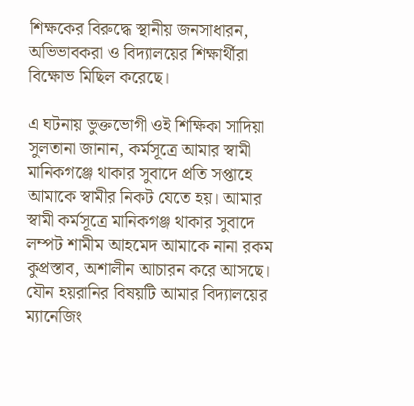শিক্ষকের বিরুদ্ধে স্থানীয় জনসাধারন, অভিভাবকরা ও বিদ্যালয়ের শিক্ষার্থীরা বিক্ষোভ মিছিল করেছে।

এ ঘটনায় ভুক্তভোগী ওই শিক্ষিকা সাদিয়া সুলতানা জানান, কর্মসূত্রে আমার স্বামী মানিকগঞ্জে থাকার সুবাদে প্রতি সপ্তাহে আমাকে স্বামীর নিকট যেতে হয়। আমার স্বামী কর্মসূত্রে মানিকগঞ্জ থাকার সুবাদে লম্পট শামীম আহমেদ আমাকে নানা রকম কুপ্রস্তাব, অশালীন আচারন করে আসছে। যৌন হয়রানির বিষয়টি আমার বিদ্যালয়ের ম্যানেজিং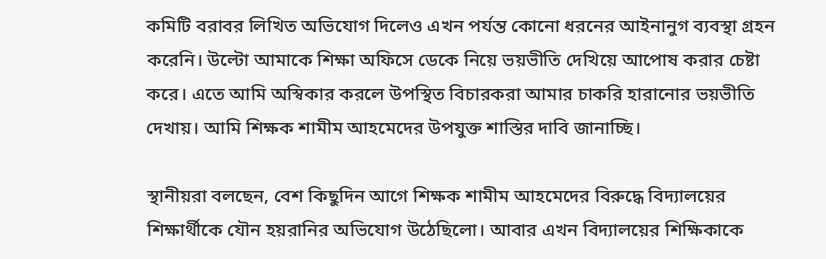কমিটি বরাবর লিখিত অভিযোগ দিলেও এখন পর্যন্ত কোনো ধরনের আইনানুগ ব্যবস্থা গ্রহন করেনি। উল্টো আমাকে শিক্ষা অফিসে ডেকে নিয়ে ভয়ভীতি দেখিয়ে আপোষ করার চেষ্টা করে। এতে আমি অস্বিকার করলে উপস্থিত বিচারকরা আমার চাকরি হারানোর ভয়ভীতি দেখায়। আমি শিক্ষক শামীম আহমেদের উপযুক্ত শাস্তির দাবি জানাচ্ছি।

স্থানীয়রা বলছেন, বেশ কিছুদিন আগে শিক্ষক শামীম আহমেদের বিরুদ্ধে বিদ্যালয়ের শিক্ষার্থীকে যৌন হয়রানির অভিযোগ উঠেছিলো। আবার এখন বিদ্যালয়ের শিক্ষিকাকে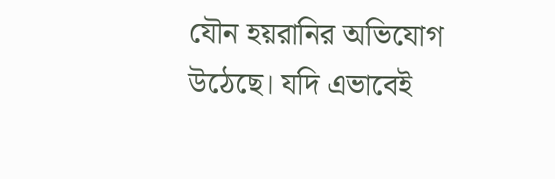যৌন হয়রানির অভিযোগ উঠেছে। যদি এভাবেই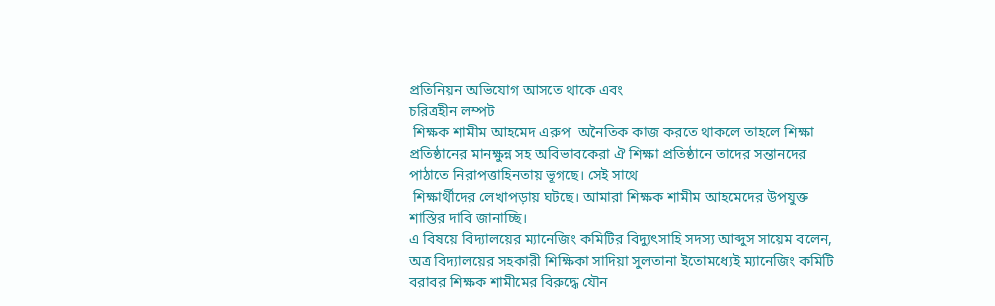প্রতিনিয়ন অভিযোগ আসতে থাকে এবং
চরিত্রহীন লম্পট
 শিক্ষক শামীম আহমেদ এরুপ  অনৈতিক কাজ করতে থাকলে তাহলে শিক্ষা প্রতিষ্ঠানের মানক্ষুন্ন সহ অবিভাবকেরা ঐ শিক্ষা প্রতিষ্ঠানে তাদের সন্তানদের পাঠাতে নিরাপত্তাহিনতায় ভূগছে। সেই সাথে
 শিক্ষার্থীদের লেখাপড়ায় ঘটছে। আমারা শিক্ষক শামীম আহমেদের উপযুক্ত শাস্তির দাবি জানাচ্ছি।
এ বিষয়ে বিদ্যালয়ের ম্যানেজিং কমিটির বিদ্যুৎসাহি সদস্য আব্দুস সায়েম বলেন, অত্র বিদ্যালয়ের সহকারী শিক্ষিকা সাদিয়া সুলতানা ইতোমধ্যেই ম্যানেজিং কমিটি বরাবর শিক্ষক শামীমের বিরুদ্ধে যৌন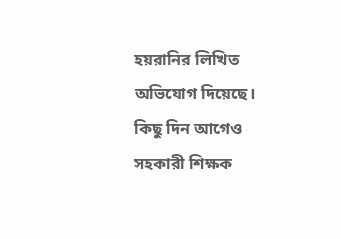হয়রানির লিখিত অভিযোগ দিয়েছে। কিছু দিন আগেও সহকারী শিক্ষক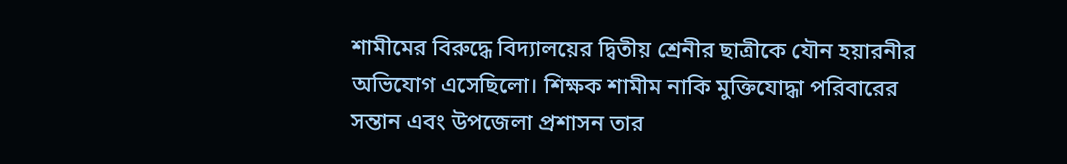শামীমের বিরুদ্ধে বিদ্যালয়ের দ্বিতীয় শ্রেনীর ছাত্রীকে যৌন হয়ারনীর অভিযোগ এসেছিলো। শিক্ষক শামীম নাকি মুক্তিযোদ্ধা পরিবারের সন্তান এবং উপজেলা প্রশাসন তার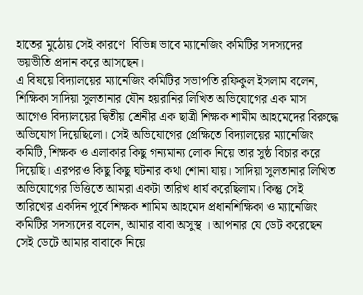হাতের মুঠোয় সেই কারণে  বিভিন্ন ভাবে ম্যানেজিং কমিটির সদস্যদের ভয়ভীতি প্রদান করে আসছেন।
এ বিষয়ে বিদ্যালয়ের ম্যানেজিং কমিটির সভাপতি রফিকুল ইসলাম বলেন, শিক্ষিকা সাদিয়া সুলতানার যৌন হয়রানির লিখিত অভিযোগের এক মাস আগেও বিদ্যালয়ের দ্বিতীয় শ্রেনীর এক ছাত্রী শিক্ষক শামীম আহমেদের বিরুদ্ধে অভিযোগ দিয়েছিলো। সেই অভিযোগের প্রেক্ষিতে বিদ্যালয়ের ম্যানেজিং কমিটি, শিক্ষক ও এলাকার কিছু গন্যমান্য লোক নিয়ে তার সুষ্ঠ বিচার করে দিয়েছি। এরপরও কিছু কিছু ঘটনার কথা শোনা যায়। সাদিয়া সুলতানার লিখিত অভিযোগের ভিত্তিতে আমরা একটা তারিখ ধার্য করেছিলাম। কিন্তু সেই তারিখের একদিন পূর্বে শিক্ষক শামিম আহমেদ প্রধানশিক্ষিকা ও ম্যানেজিং কমিটির সদস্যদের বলেন, আমার বাবা অসুস্থ । আপনার যে ডেট করেছেন সেই ডেটে আমার বাবাকে নিয়ে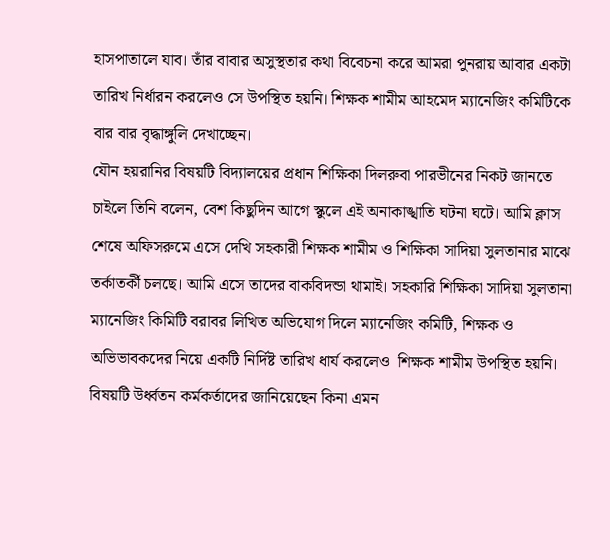হাসপাতালে যাব। তাঁর বাবার অসুস্থতার কথা বিবেচনা করে আমরা পুনরায় আবার একটা তারিখ নির্ধারন করলেও সে উপস্থিত হয়নি। শিক্ষক শামীম আহমেদ ম্যানেজিং কমিটিকে বার বার বৃদ্ধাঙ্গুলি দেখাচ্ছেন।
যৌন হয়রানির বিষয়টি বিদ্যালয়ের প্রধান শিক্ষিকা দিলরুবা পারভীনের নিকট জানতে চাইলে তিনি বলেন, বেশ কিছুদিন আগে স্কুলে এই অনাকাঙ্খাতি ঘটনা ঘটে। আমি ক্লাস শেষে অফিসরুমে এসে দেখি সহকারী শিক্ষক শামীম ও শিক্ষিকা সাদিয়া সুলতানার মাঝে তর্কাতর্কী চলছে। আমি এসে তাদের বাকবিদন্ডা থামাই। সহকারি শিক্ষিকা সাদিয়া সুলতানা ম্যানেজিং কিমিটি বরাবর লিখিত অভিযোগ দিলে ম্যানেজিং কমিটি, শিক্ষক ও অভিভাবকদের নিয়ে একটি নির্দিষ্ট তারিখ ধার্য করলেও  শিক্ষক শামীম উপস্থিত হয়নি।
বিষয়টি উর্ধ্বতন কর্মকর্তাদের জানিয়েছেন কিনা এমন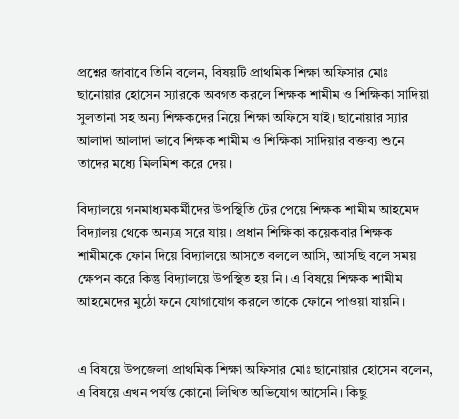প্রশ্নের জাবাবে তিনি বলেন, বিষয়টি প্রাথমিক শিক্ষা অফিসার মোঃ ছানোয়ার হোসেন স্যারকে অবগত করলে শিক্ষক শামীম ও শিক্ষিকা সাদিয়া সুলতানা সহ অন্য শিক্ষকদের নিয়ে শিক্ষা অফিসে যাই। ছানোয়ার স্যার আলাদা আলাদা ভাবে শিক্ষক শামীম ও শিক্ষিকা সাদিয়ার বক্তব্য শুনে তাদের মধ্যে মিলমিশ করে দেয়।

বিদ্যালয়ে গনমাধ্যমকর্মীদের উপস্থিতি টের পেয়ে শিক্ষক শামীম আহমেদ বিদ্যালয় থেকে অন্যত্র সরে যায়। প্রধান শিক্ষিকা কয়েকবার শিক্ষক শামীমকে ফোন দিয়ে বিদ্যালয়ে আসতে বললে আসি, আসছি বলে সময় ক্ষেপন করে কিন্তু বিদ্যালয়ে উপস্থিত হয় নি। এ বিষয়ে শিক্ষক শামীম আহমেদের মুঠো ফনে যোগাযোগ করলে তাকে ফোনে পাওয়া যায়নি।


এ বিষয়ে উপজেলা প্রাথমিক শিক্ষা অফিসার মোঃ ছানোয়ার হোসেন বলেন, এ বিষয়ে এখন পর্যন্ত কোনো লিখিত অভিযোগ আসেনি। কিছু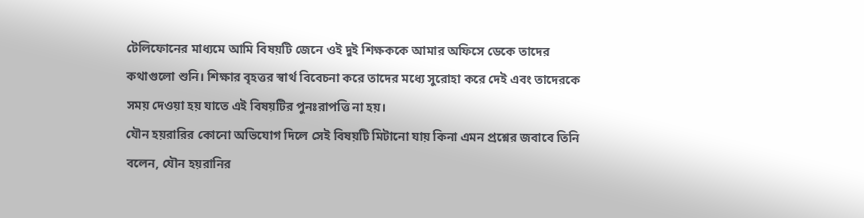টেলিফোনের মাধ্যমে আমি বিষয়টি জেনে ওই দুই শিক্ষককে আমার অফিসে ডেকে তাদের কথাগুলো শুনি। শিক্ষার বৃহত্তর স্বার্থ বিবেচনা করে তাদের মধ্যে সুরোহা করে দেই এবং তাদেরকে সময় দেওয়া হয় যাতে এই বিষয়টির পুনঃরাপত্তি না হয়।
যৌন হয়রারির কোনো অভিযোগ দিলে সেই বিষয়টি মিটানো যায় কিনা এমন প্রশ্নের জবাবে তিনি বলেন, যৌন হয়রানির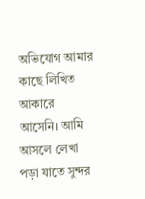অভিযোগ আমার কাছে লিখিত আকারে আসেনি। আমি আসলে লেখা পড়া যাতে সুন্দর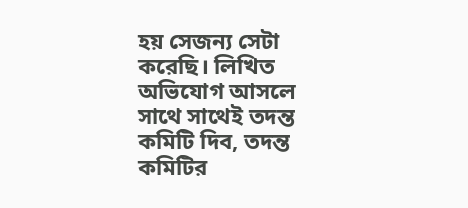হয় সেজন্য সেটা করেছি। লিখিত অভিযোগ আসলে সাথে সাথেই তদন্ত কমিটি দিব, তদন্ত কমিটির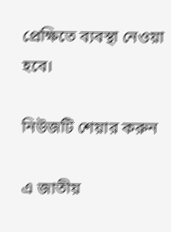প্রেক্ষিতে ব্যবস্থা নেওয়া হবে।

নিউজটি শেয়ার করুন

এ জাতীয়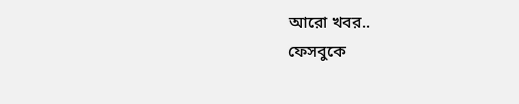আরো খবর..
ফেসবুকে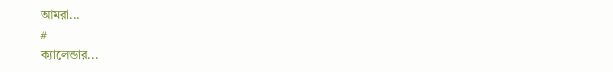আমরা...
#
ক্যালেন্ডার...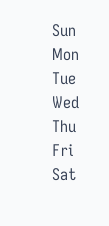Sun
Mon
Tue
Wed
Thu
Fri
Sat